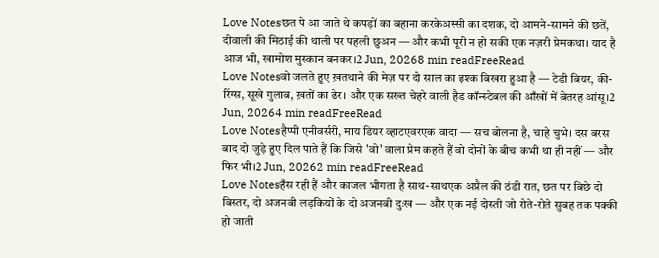Love Notesछत पे आ जाते थे कपड़ों का बहाना करकेअस्सी का दशक, दो आमने-सामने की छतें, दीवाली की मिठाई की थाली पर पहली छुअन — और कभी पूरी न हो सकी एक नज़री प्रेमकथा। याद है आज भी, खामोश मुस्कान बनकर।2 Jun, 20268 min readFreeRead
Love Notesवो जलते हुए ख़तथाने की मेज़ पर दो साल का इश्क बिखरा हुआ है — टेडी बियर, की-रिंग्स, सूखे गुलाब, ख़तों का ढेर। और एक सख्त चेहरे वाली हैड कॉन्स्टेबल की आँखों में बेतरह आंसू।2 Jun, 20264 min readFreeRead
Love Notesहैप्पी एनीवर्सरी, माय डियर व्हाटएवरएक वादा — सच बोलना है, चाहे चुभे। दस बरस बाद दो जुड़े हुए दिल पाते हैं कि जिसे 'वो' वाला प्रेम कहते हैं वो दोनों के बीच कभी था ही नहीं — और फिर भी।2 Jun, 20262 min readFreeRead
Love Notesहँस रही हैं और काजल भीगता है साथ-साथएक अप्रैल की ठंडी रात, छत पर बिछे दो बिस्तर, दो अजनबी लड़कियों के दो अजनबी दुःख — और एक नई दोस्ती जो रोते-रोते सुबह तक पक्की हो जाती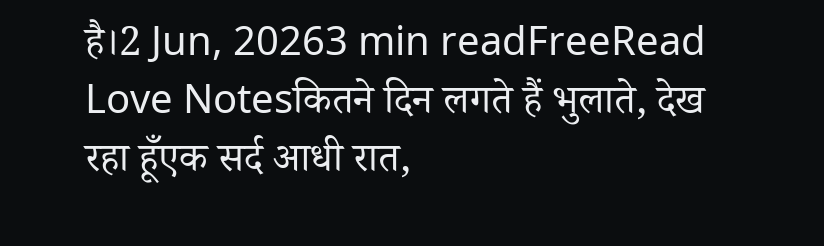है।2 Jun, 20263 min readFreeRead
Love Notesकितने दिन लगते हैं भुलाते, देख रहा हूँएक सर्द आधी रात,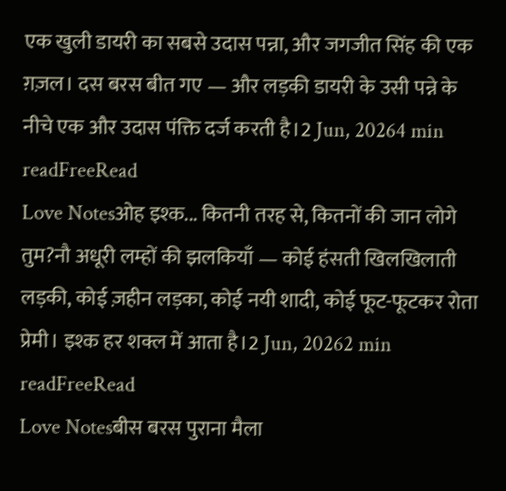एक खुली डायरी का सबसे उदास पन्ना, और जगजीत सिंह की एक ग़ज़ल। दस बरस बीत गए — और लड़की डायरी के उसी पन्ने के नीचे एक और उदास पंक्ति दर्ज करती है।2 Jun, 20264 min readFreeRead
Love Notesओह इश्क... कितनी तरह से, कितनों की जान लोगे तुम?नौ अधूरी लम्हों की झलकियाँ — कोई हंसती खिलखिलाती लड़की, कोई ज़हीन लड़का, कोई नयी शादी, कोई फूट-फूटकर रोता प्रेमी। इश्क हर शक्ल में आता है।2 Jun, 20262 min readFreeRead
Love Notesबीस बरस पुराना मैला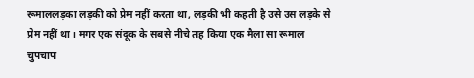रूमाललड़का लड़की को प्रेम नहीं करता था, लड़की भी कहती है उसे उस लड़के से प्रेम नहीं था। मगर एक संदूक के सबसे नीचे तह किया एक मैला सा रूमाल चुपचाप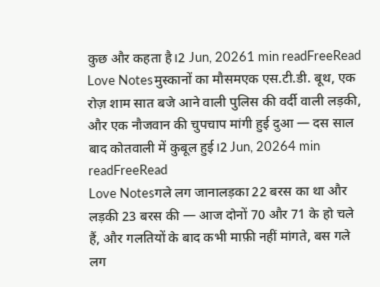कुछ और कहता है।2 Jun, 20261 min readFreeRead
Love Notesमुस्कानों का मौसमएक एस.टी.डी. बूथ, एक रोज़ शाम सात बजे आने वाली पुलिस की वर्दी वाली लड़की, और एक नौजवान की चुपचाप मांगी हुई दुआ — दस साल बाद कोतवाली में कुबूल हुई।2 Jun, 20264 min readFreeRead
Love Notesगले लग जानालड़का 22 बरस का था और लड़की 23 बरस की — आज दोनों 70 और 71 के हो चले हैं, और गलतियों के बाद कभी माफ़ी नहीं मांगते, बस गले लग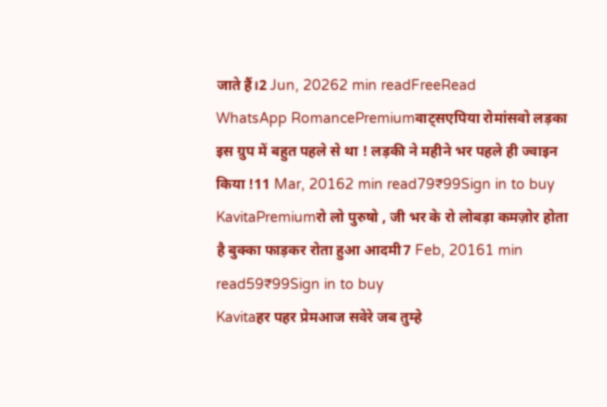जाते हैं।2 Jun, 20262 min readFreeRead
WhatsApp RomancePremiumवाट्सएपिया रोमांसवो लड़का इस ग्रुप में बहुत पहले से था ! लड़की ने महीने भर पहले ही ज्वाइन किया !11 Mar, 20162 min read79₹99Sign in to buy
KavitaPremiumरो लो पुरुषो , जी भर के रो लोबड़ा कमज़ोर होता है बुक्का फाड़कर रोता हुआ आदमी7 Feb, 20161 min read59₹99Sign in to buy
Kavitaहर पहर प्रेमआज सवेरे जब तुम्हे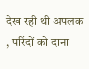देख रही थी अपलक , परिंदों को दाना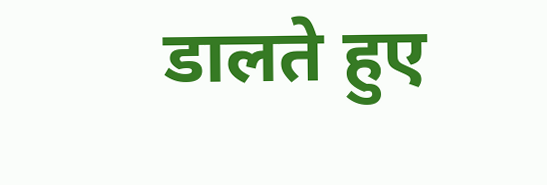डालते हुए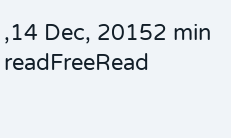,14 Dec, 20152 min readFreeRead